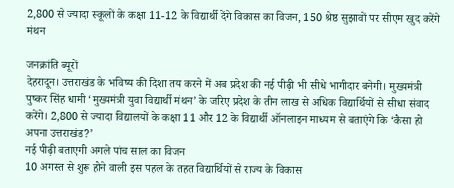2,800 से ज्यादा स्कूलों के कक्षा 11-12 के विद्यार्थी देंगे विकास का विजन, 150 श्रेष्ठ सुझावों पर सीएम खुद करेंगे मंथन

जनक्रांति ब्यूरों
देहरादून। उत्तराखंड के भविष्य की दिशा तय करने में अब प्रदेश की नई पीढ़ी भी सीधे भागीदार बनेगी। मुख्यमंत्री पुष्कर सिंह धामी ‘मुख्यमंत्री युवा विद्यार्थी मंथन’ के जरिए प्रदेश के तीन लाख से अधिक विद्यार्थियों से सीधा संवाद करेंगे। 2,800 से ज्यादा विद्यालयों के कक्षा 11 और 12 के विद्यार्थी ऑनलाइन माध्यम से बताएंगे कि ‘कैसा हो अपना उत्तराखंड?’
नई पीढ़ी बताएगी अगले पांच साल का विजन
10 अगस्त से शुरू होने वाली इस पहल के तहत विद्यार्थियों से राज्य के विकास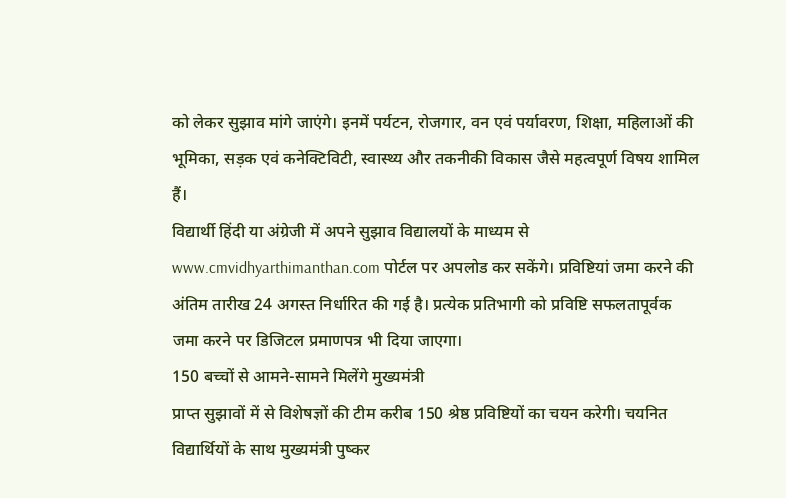को लेकर सुझाव मांगे जाएंगे। इनमें पर्यटन, रोजगार, वन एवं पर्यावरण, शिक्षा, महिलाओं की भूमिका, सड़क एवं कनेक्टिविटी, स्वास्थ्य और तकनीकी विकास जैसे महत्वपूर्ण विषय शामिल हैं।
विद्यार्थी हिंदी या अंग्रेजी में अपने सुझाव विद्यालयों के माध्यम से www.cmvidhyarthimanthan.com पोर्टल पर अपलोड कर सकेंगे। प्रविष्टियां जमा करने की अंतिम तारीख 24 अगस्त निर्धारित की गई है। प्रत्येक प्रतिभागी को प्रविष्टि सफलतापूर्वक जमा करने पर डिजिटल प्रमाणपत्र भी दिया जाएगा।
150 बच्चों से आमने-सामने मिलेंगे मुख्यमंत्री
प्राप्त सुझावों में से विशेषज्ञों की टीम करीब 150 श्रेष्ठ प्रविष्टियों का चयन करेगी। चयनित विद्यार्थियों के साथ मुख्यमंत्री पुष्कर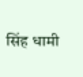सिंह धामी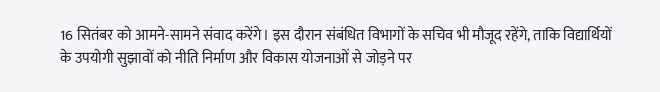16 सितंबर को आमने-सामने संवाद करेंगे। इस दौरान संबंधित विभागों के सचिव भी मौजूद रहेंगे, ताकि विद्यार्थियों के उपयोगी सुझावों को नीति निर्माण और विकास योजनाओं से जोड़ने पर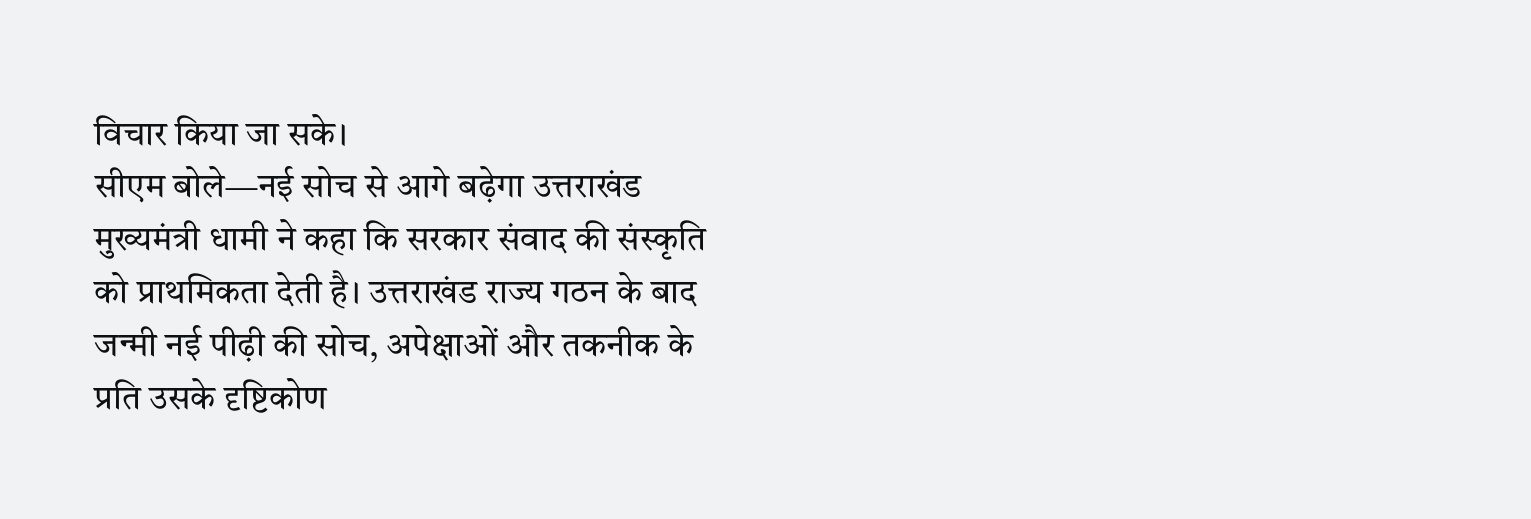विचार किया जा सके।
सीएम बोले—नई सोच से आगे बढ़ेगा उत्तराखंड
मुख्यमंत्री धामी ने कहा कि सरकार संवाद की संस्कृति को प्राथमिकता देती है। उत्तराखंड राज्य गठन के बाद जन्मी नई पीढ़ी की सोच, अपेक्षाओं और तकनीक के प्रति उसके दृष्टिकोण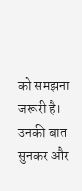को समझना जरूरी है। उनकी बात सुनकर और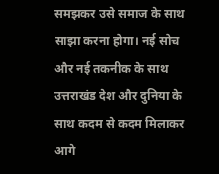समझकर उसे समाज के साथ साझा करना होगा। नई सोच और नई तकनीक के साथ उत्तराखंड देश और दुनिया के साथ कदम से कदम मिलाकर आगे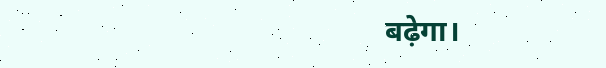बढ़ेगा।